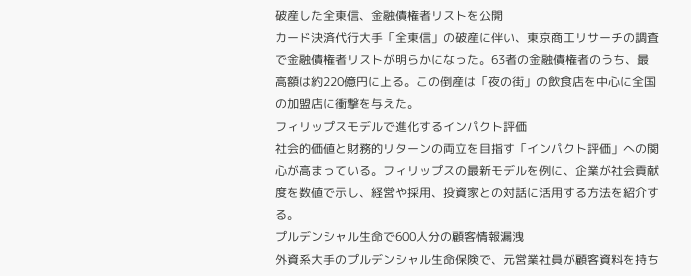破産した全東信、金融債権者リストを公開
カード決済代行大手「全東信」の破産に伴い、東京商工リサーチの調査で金融債権者リストが明らかになった。63者の金融債権者のうち、最高額は約220億円に上る。この倒産は「夜の街」の飲食店を中心に全国の加盟店に衝撃を与えた。
フィリップスモデルで進化するインパクト評価
社会的価値と財務的リターンの両立を目指す「インパクト評価」への関心が高まっている。フィリップスの最新モデルを例に、企業が社会貢献度を数値で示し、経営や採用、投資家との対話に活用する方法を紹介する。
プルデンシャル生命で600人分の顧客情報漏洩
外資系大手のプルデンシャル生命保険で、元営業社員が顧客資料を持ち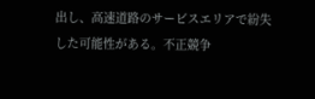出し、高速道路のサービスエリアで紛失した可能性がある。不正競争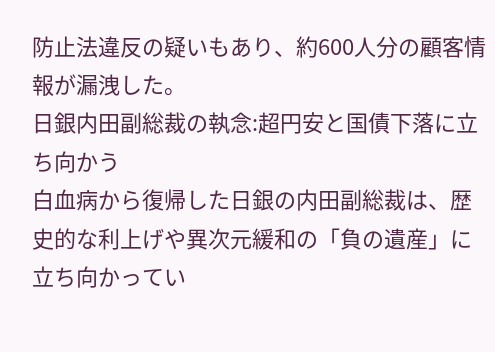防止法違反の疑いもあり、約600人分の顧客情報が漏洩した。
日銀内田副総裁の執念:超円安と国債下落に立ち向かう
白血病から復帰した日銀の内田副総裁は、歴史的な利上げや異次元緩和の「負の遺産」に立ち向かってい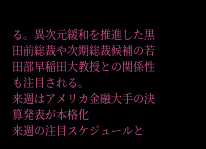る。異次元緩和を推進した黒田前総裁や次期総裁候補の若田部早稲田大教授との関係性も注目される。
来週はアメリカ金融大手の決算発表が本格化
来週の注目スケジュールと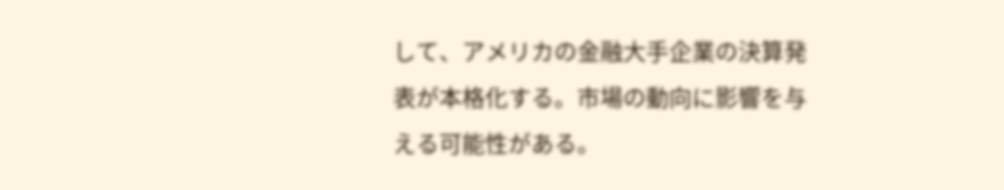して、アメリカの金融大手企業の決算発表が本格化する。市場の動向に影響を与える可能性がある。